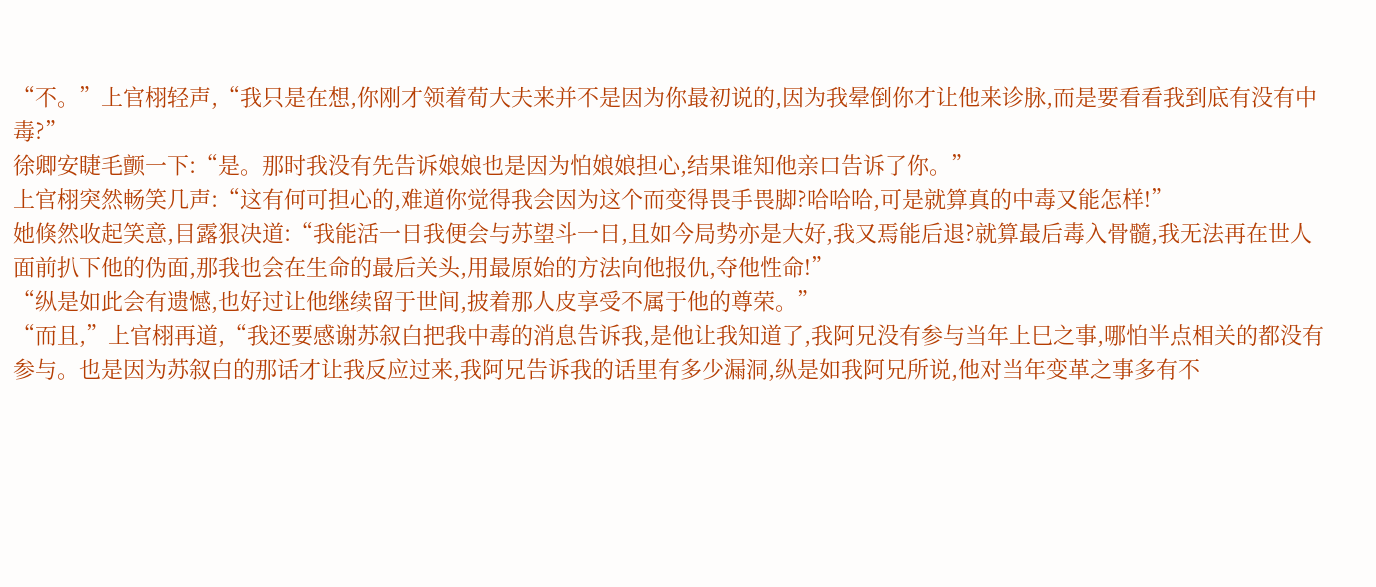“不。”上官栩轻声,“我只是在想,你刚才领着荀大夫来并不是因为你最初说的,因为我晕倒你才让他来诊脉,而是要看看我到底有没有中毒?”
徐卿安睫毛颤一下:“是。那时我没有先告诉娘娘也是因为怕娘娘担心,结果谁知他亲口告诉了你。”
上官栩突然畅笑几声:“这有何可担心的,难道你觉得我会因为这个而变得畏手畏脚?哈哈哈,可是就算真的中毒又能怎样!”
她倏然收起笑意,目露狠决道:“我能活一日我便会与苏望斗一日,且如今局势亦是大好,我又焉能后退?就算最后毒入骨髓,我无法再在世人面前扒下他的伪面,那我也会在生命的最后关头,用最原始的方法向他报仇,夺他性命!”
“纵是如此会有遗憾,也好过让他继续留于世间,披着那人皮享受不属于他的尊荣。”
“而且,”上官栩再道,“我还要感谢苏叙白把我中毒的消息告诉我,是他让我知道了,我阿兄没有参与当年上巳之事,哪怕半点相关的都没有参与。也是因为苏叙白的那话才让我反应过来,我阿兄告诉我的话里有多少漏洞,纵是如我阿兄所说,他对当年变革之事多有不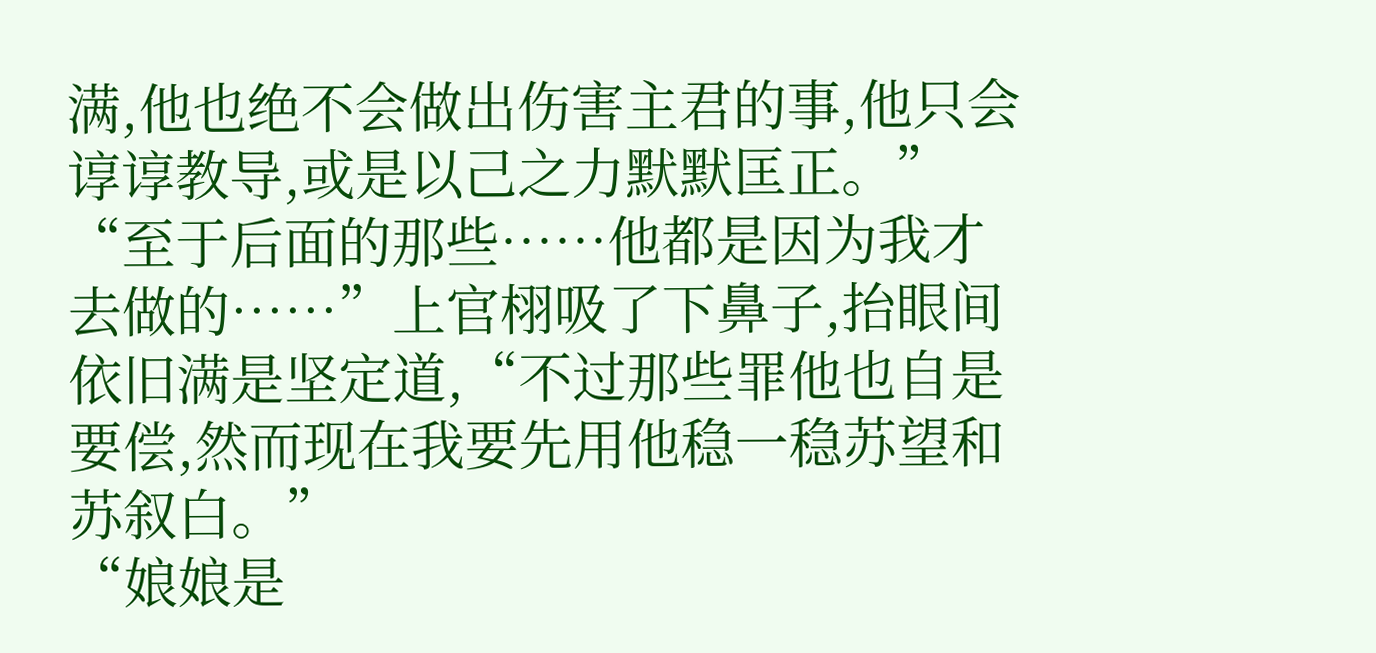满,他也绝不会做出伤害主君的事,他只会谆谆教导,或是以己之力默默匡正。”
“至于后面的那些……他都是因为我才去做的……”上官栩吸了下鼻子,抬眼间依旧满是坚定道,“不过那些罪他也自是要偿,然而现在我要先用他稳一稳苏望和苏叙白。”
“娘娘是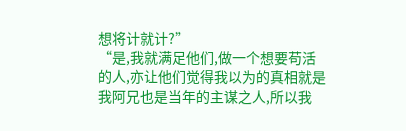想将计就计?”
“是,我就满足他们,做一个想要苟活的人,亦让他们觉得我以为的真相就是我阿兄也是当年的主谋之人,所以我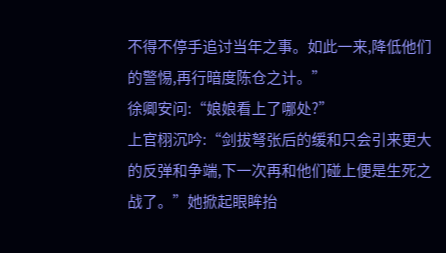不得不停手追讨当年之事。如此一来,降低他们的警惕,再行暗度陈仓之计。”
徐卿安问:“娘娘看上了哪处?”
上官栩沉吟:“剑拔弩张后的缓和只会引来更大的反弹和争端,下一次再和他们碰上便是生死之战了。”她掀起眼眸抬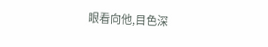眼看向他,目色深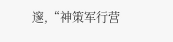邃,“神策军行营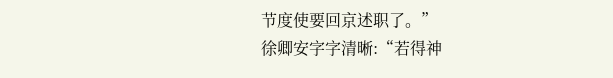节度使要回京述职了。”
徐卿安字字清晰:“若得神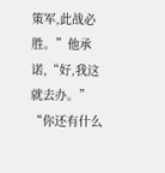策军,此战必胜。”他承诺,“好,我这就去办。”
“你还有什么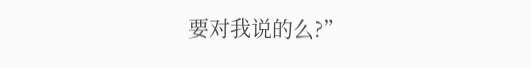要对我说的么?”